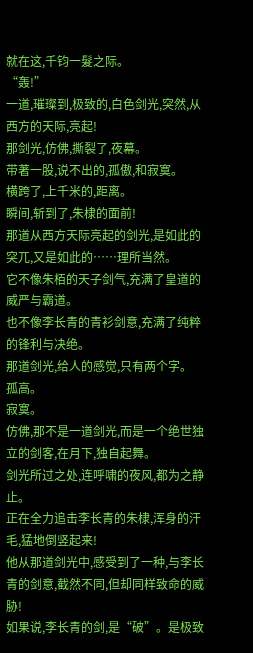就在这,千钧一髮之际。
“轰!”
一道,璀璨到,极致的,白色剑光,突然,从西方的天际,亮起!
那剑光,仿佛,撕裂了,夜幕。
带著一股,说不出的,孤傲,和寂寞。
横跨了,上千米的,距离。
瞬间,斩到了,朱棣的面前!
那道从西方天际亮起的剑光,是如此的突兀,又是如此的……理所当然。
它不像朱栢的天子剑气,充满了皇道的威严与霸道。
也不像李长青的青衫剑意,充满了纯粹的锋利与决绝。
那道剑光,给人的感觉,只有两个字。
孤高。
寂寞。
仿佛,那不是一道剑光,而是一个绝世独立的剑客,在月下,独自起舞。
剑光所过之处,连呼啸的夜风,都为之静止。
正在全力追击李长青的朱棣,浑身的汗毛,猛地倒竖起来!
他从那道剑光中,感受到了一种,与李长青的剑意,截然不同,但却同样致命的威胁!
如果说,李长青的剑,是“破”。是极致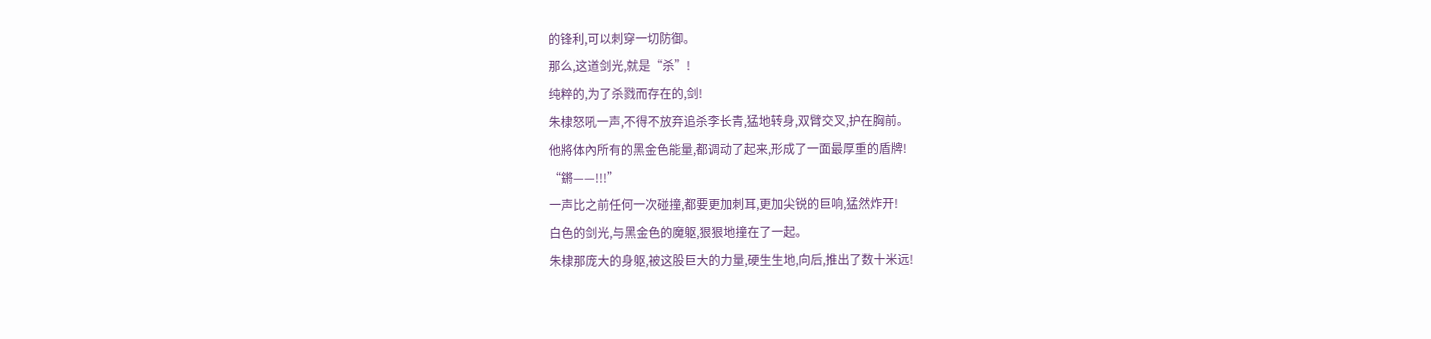的锋利,可以刺穿一切防御。
那么,这道剑光,就是“杀”!
纯粹的,为了杀戮而存在的,剑!
朱棣怒吼一声,不得不放弃追杀李长青,猛地转身,双臂交叉,护在胸前。
他將体內所有的黑金色能量,都调动了起来,形成了一面最厚重的盾牌!
“鏘——!!!”
一声比之前任何一次碰撞,都要更加刺耳,更加尖锐的巨响,猛然炸开!
白色的剑光,与黑金色的魔躯,狠狠地撞在了一起。
朱棣那庞大的身躯,被这股巨大的力量,硬生生地,向后,推出了数十米远!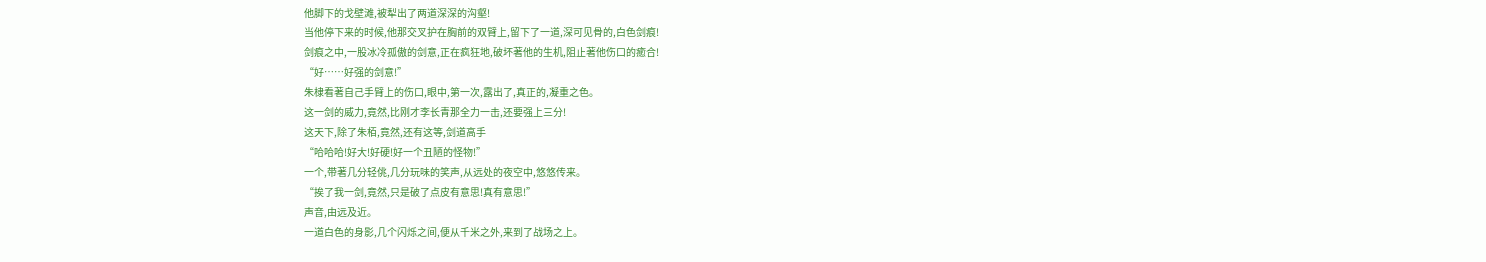他脚下的戈壁滩,被犁出了两道深深的沟壑!
当他停下来的时候,他那交叉护在胸前的双臂上,留下了一道,深可见骨的,白色剑痕!
剑痕之中,一股冰冷孤傲的剑意,正在疯狂地,破坏著他的生机,阻止著他伤口的癒合!
“好……好强的剑意!”
朱棣看著自己手臂上的伤口,眼中,第一次,露出了,真正的,凝重之色。
这一剑的威力,竟然,比刚才李长青那全力一击,还要强上三分!
这天下,除了朱栢,竟然,还有这等,剑道高手
“哈哈哈!好大!好硬!好一个丑陋的怪物!”
一个,带著几分轻佻,几分玩味的笑声,从远处的夜空中,悠悠传来。
“挨了我一剑,竟然,只是破了点皮有意思!真有意思!”
声音,由远及近。
一道白色的身影,几个闪烁之间,便从千米之外,来到了战场之上。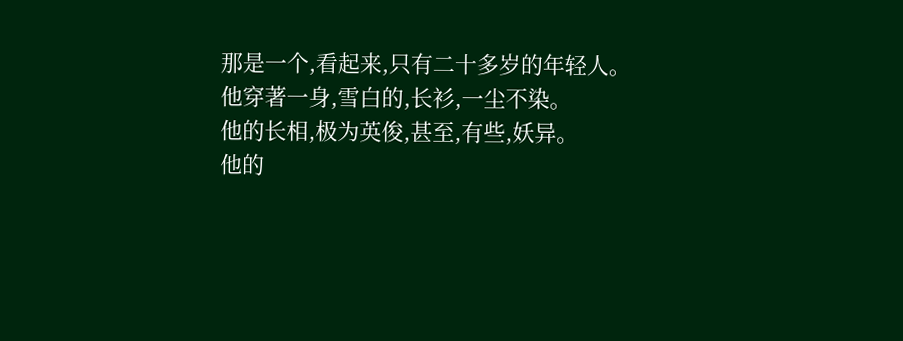那是一个,看起来,只有二十多岁的年轻人。
他穿著一身,雪白的,长衫,一尘不染。
他的长相,极为英俊,甚至,有些,妖异。
他的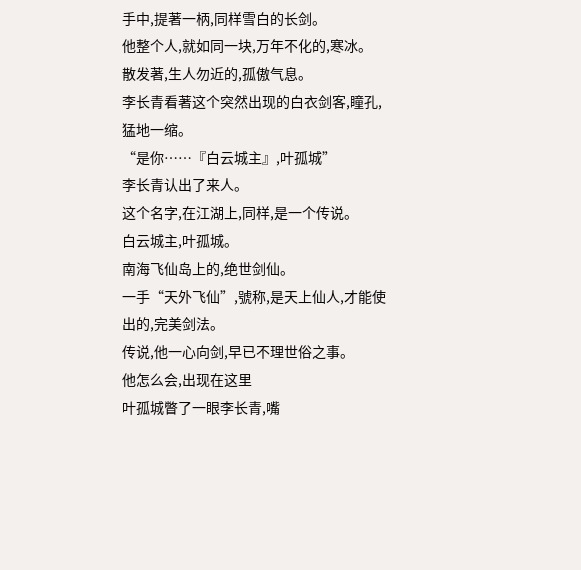手中,提著一柄,同样雪白的长剑。
他整个人,就如同一块,万年不化的,寒冰。
散发著,生人勿近的,孤傲气息。
李长青看著这个突然出现的白衣剑客,瞳孔,猛地一缩。
“是你……『白云城主』,叶孤城”
李长青认出了来人。
这个名字,在江湖上,同样,是一个传说。
白云城主,叶孤城。
南海飞仙岛上的,绝世剑仙。
一手“天外飞仙”,號称,是天上仙人,才能使出的,完美剑法。
传说,他一心向剑,早已不理世俗之事。
他怎么会,出现在这里
叶孤城瞥了一眼李长青,嘴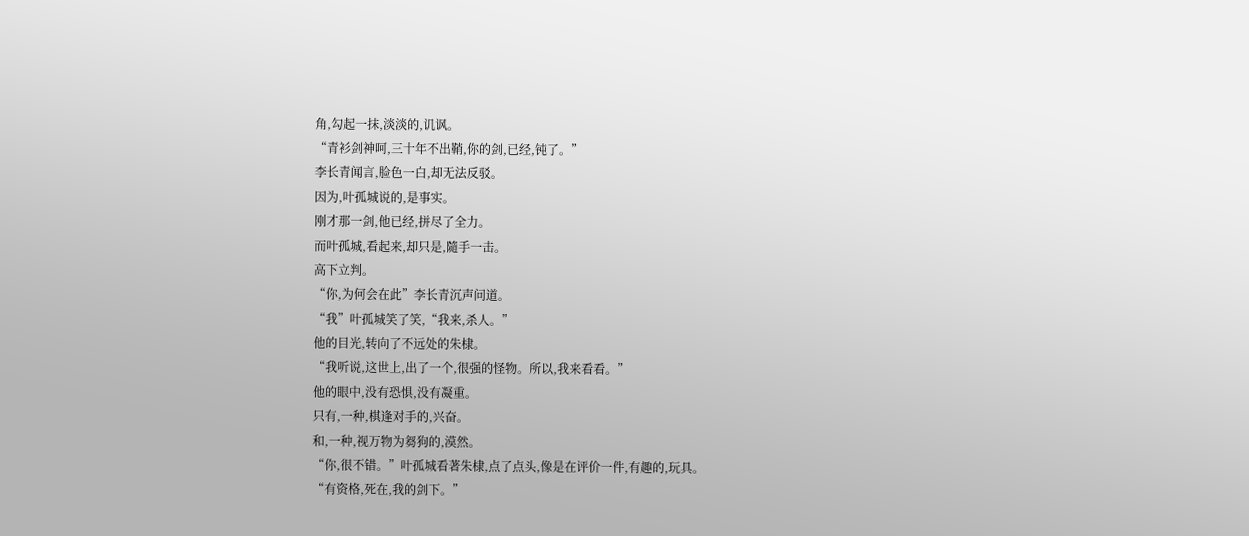角,勾起一抹,淡淡的,讥讽。
“青衫剑神呵,三十年不出鞘,你的剑,已经,钝了。”
李长青闻言,脸色一白,却无法反驳。
因为,叶孤城说的,是事实。
刚才那一剑,他已经,拼尽了全力。
而叶孤城,看起来,却只是,隨手一击。
高下立判。
“你,为何会在此”李长青沉声问道。
“我”叶孤城笑了笑,“我来,杀人。”
他的目光,转向了不远处的朱棣。
“我听说,这世上,出了一个,很强的怪物。所以,我来看看。”
他的眼中,没有恐惧,没有凝重。
只有,一种,棋逢对手的,兴奋。
和,一种,视万物为芻狗的,漠然。
“你,很不错。”叶孤城看著朱棣,点了点头,像是在评价一件,有趣的,玩具。
“有资格,死在,我的剑下。”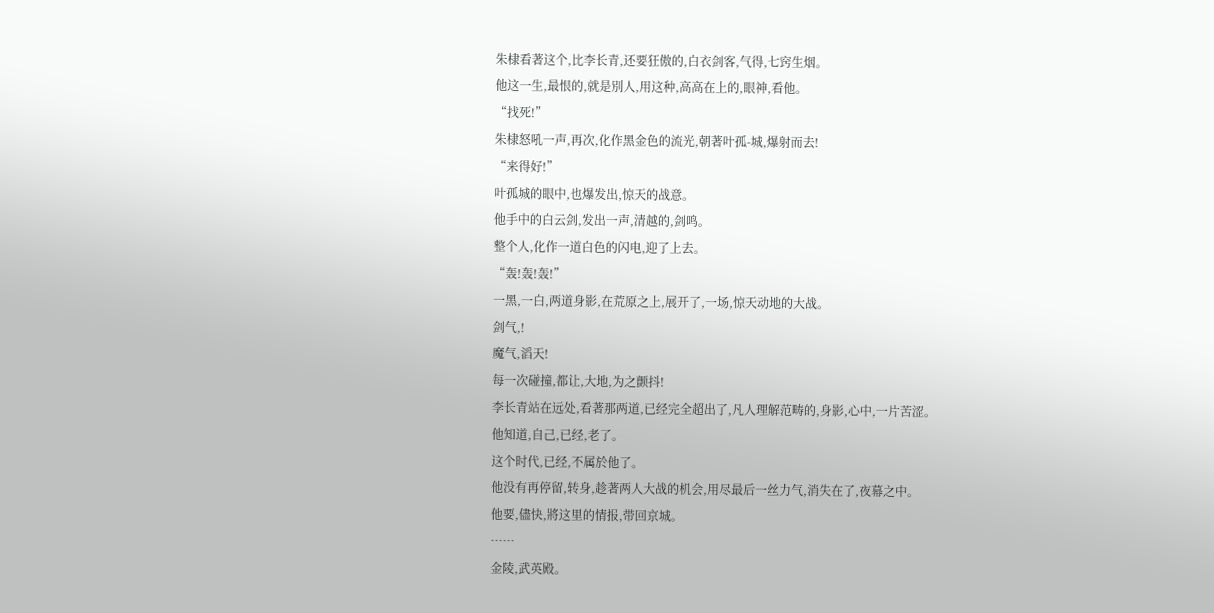朱棣看著这个,比李长青,还要狂傲的,白衣剑客,气得,七窍生烟。
他这一生,最恨的,就是別人,用这种,高高在上的,眼神,看他。
“找死!”
朱棣怒吼一声,再次,化作黑金色的流光,朝著叶孤-城,爆射而去!
“来得好!”
叶孤城的眼中,也爆发出,惊天的战意。
他手中的白云剑,发出一声,清越的,剑鸣。
整个人,化作一道白色的闪电,迎了上去。
“轰!轰!轰!”
一黑,一白,两道身影,在荒原之上,展开了,一场,惊天动地的大战。
剑气,!
魔气,滔天!
每一次碰撞,都让,大地,为之颤抖!
李长青站在远处,看著那两道,已经完全超出了,凡人理解范畴的,身影,心中,一片苦涩。
他知道,自己,已经,老了。
这个时代,已经,不属於他了。
他没有再停留,转身,趁著两人大战的机会,用尽最后一丝力气,消失在了,夜幕之中。
他要,儘快,將这里的情报,带回京城。
……
金陵,武英殿。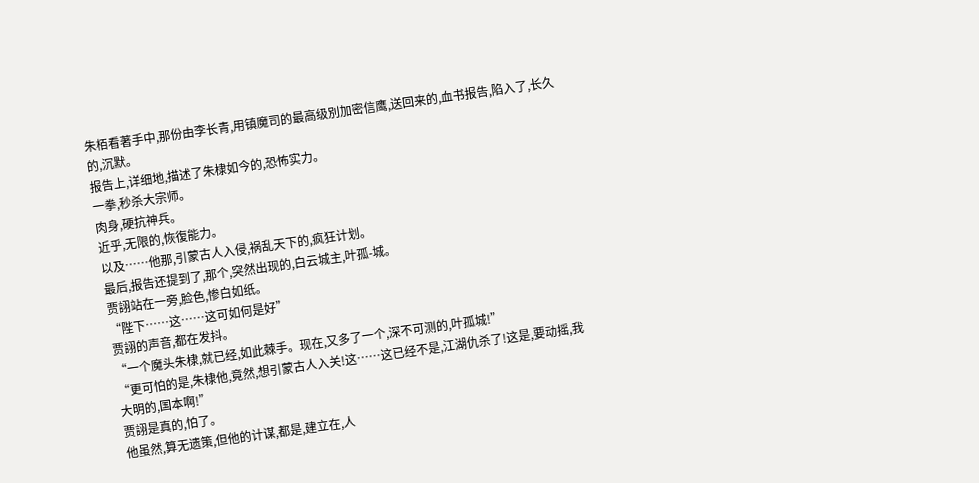朱栢看著手中,那份由李长青,用镇魔司的最高级別加密信鹰,送回来的,血书报告,陷入了,长久的,沉默。
报告上,详细地,描述了朱棣如今的,恐怖实力。
一拳,秒杀大宗师。
肉身,硬抗神兵。
近乎,无限的,恢復能力。
以及……他那,引蒙古人入侵,祸乱天下的,疯狂计划。
最后,报告还提到了,那个,突然出现的,白云城主,叶孤-城。
贾詡站在一旁,脸色,惨白如纸。
“陛下……这……这可如何是好”
贾詡的声音,都在发抖。
“一个魔头朱棣,就已经,如此棘手。现在,又多了一个,深不可测的,叶孤城!”
“更可怕的是,朱棣他,竟然,想引蒙古人入关!这……这已经不是,江湖仇杀了!这是,要动摇,我大明的,国本啊!”
贾詡是真的,怕了。
他虽然,算无遗策,但他的计谋,都是,建立在,人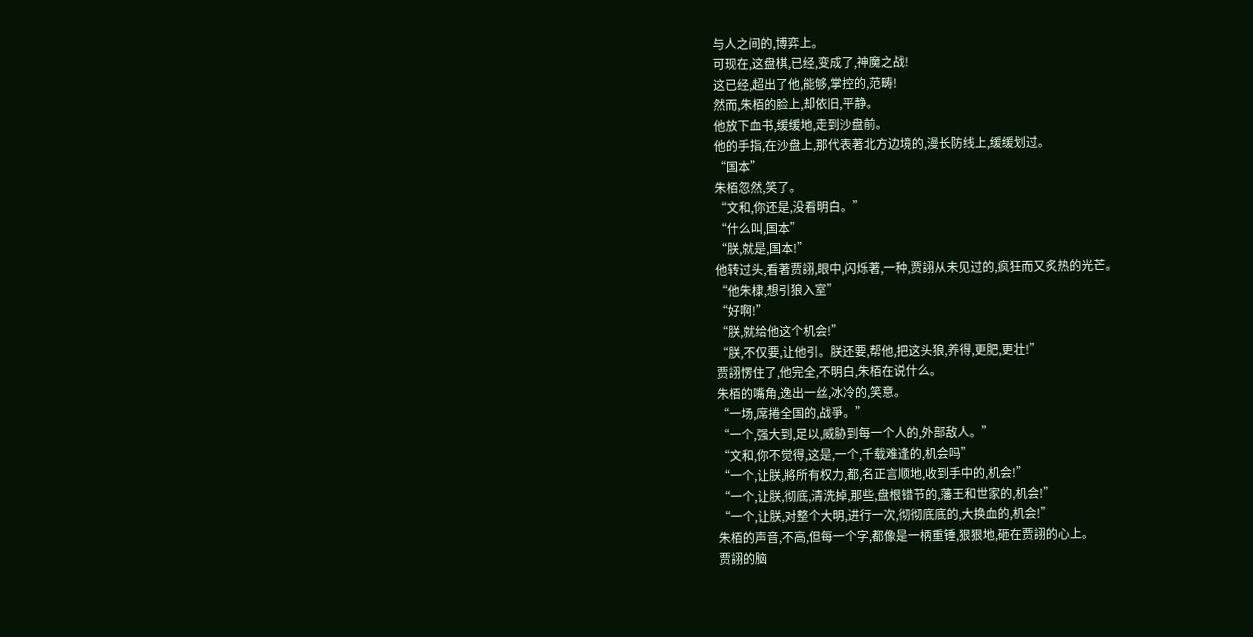与人之间的,博弈上。
可现在,这盘棋,已经,变成了,神魔之战!
这已经,超出了他,能够,掌控的,范畴!
然而,朱栢的脸上,却依旧,平静。
他放下血书,缓缓地,走到沙盘前。
他的手指,在沙盘上,那代表著北方边境的,漫长防线上,缓缓划过。
“国本”
朱栢忽然,笑了。
“文和,你还是,没看明白。”
“什么叫,国本”
“朕,就是,国本!”
他转过头,看著贾詡,眼中,闪烁著,一种,贾詡从未见过的,疯狂而又炙热的光芒。
“他朱棣,想引狼入室”
“好啊!”
“朕,就给他这个机会!”
“朕,不仅要,让他引。朕还要,帮他,把这头狼,养得,更肥,更壮!”
贾詡愣住了,他完全,不明白,朱栢在说什么。
朱栢的嘴角,逸出一丝,冰冷的,笑意。
“一场,席捲全国的,战爭。”
“一个,强大到,足以,威胁到每一个人的,外部敌人。”
“文和,你不觉得,这是,一个,千载难逢的,机会吗”
“一个,让朕,將所有权力,都,名正言顺地,收到手中的,机会!”
“一个,让朕,彻底,清洗掉,那些,盘根错节的,藩王和世家的,机会!”
“一个,让朕,对整个大明,进行一次,彻彻底底的,大换血的,机会!”
朱栢的声音,不高,但每一个字,都像是一柄重锤,狠狠地,砸在贾詡的心上。
贾詡的脑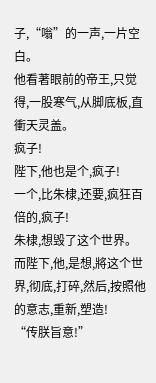子,“嗡”的一声,一片空白。
他看著眼前的帝王,只觉得,一股寒气,从脚底板,直衝天灵盖。
疯子!
陛下,他也是个,疯子!
一个,比朱棣,还要,疯狂百倍的,疯子!
朱棣,想毁了这个世界。
而陛下,他,是想,將这个世界,彻底,打碎,然后,按照他的意志,重新,塑造!
“传朕旨意!”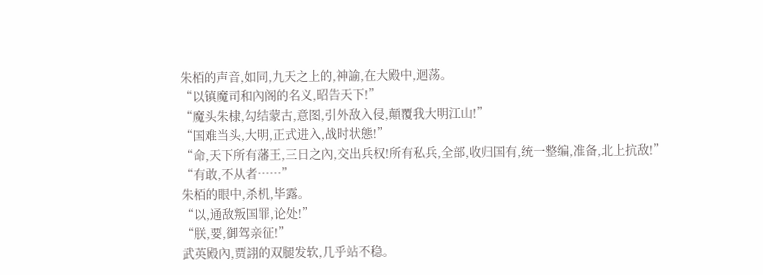朱栢的声音,如同,九天之上的,神諭,在大殿中,迴荡。
“以镇魔司和內阁的名义,昭告天下!”
“魔头朱棣,勾结蒙古,意图,引外敌入侵,顛覆我大明江山!”
“国难当头,大明,正式进入,战时状態!”
“命,天下所有藩王,三日之內,交出兵权!所有私兵,全部,收归国有,统一整编,准备,北上抗敌!”
“有敢,不从者……”
朱栢的眼中,杀机,毕露。
“以,通敌叛国罪,论处!”
“朕,要,御驾亲征!”
武英殿內,贾詡的双腿发软,几乎站不稳。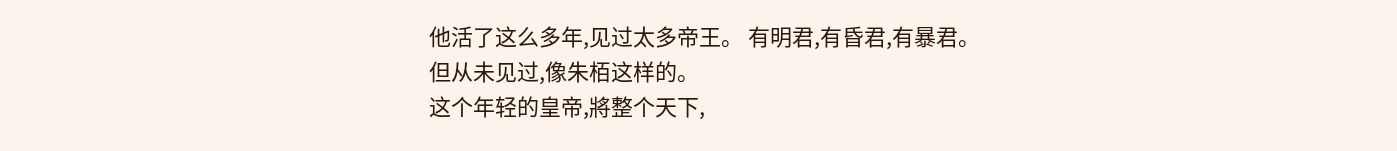他活了这么多年,见过太多帝王。 有明君,有昏君,有暴君。
但从未见过,像朱栢这样的。
这个年轻的皇帝,將整个天下,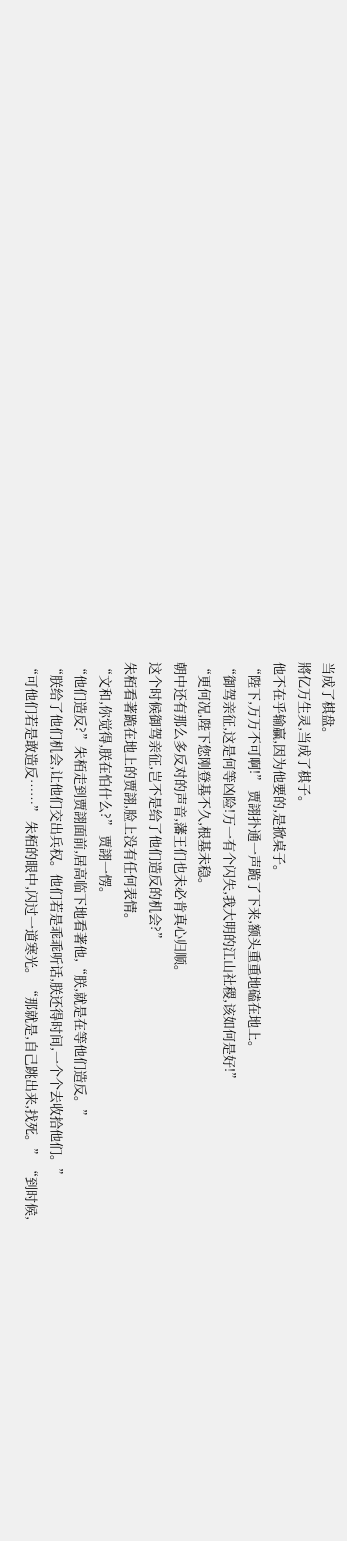当成了棋盘。
將亿万生灵,当成了棋子。
他不在乎输贏,因为他要的,是掀桌子。
“陛下,万万不可啊!” 贾詡扑通一声跪了下来,额头重重地磕在地上。
“御驾亲征,这是何等凶险!万一有个闪失,我大明的江山社稷,该如何是好!”
“更何况,陛下您刚登基不久,根基未稳。
朝中还有那么多反对的声音,藩王们也未必肯真心归顺。
这个时候御驾亲征,岂不是给了他们造反的机会?”
朱栢看著跪在地上的贾詡,脸上没有任何表情。
“文和,你觉得,朕在怕什么?” 贾詡一愣。
“他们造反?”朱栢走到贾詡面前,居高临下地看著他,“朕,就是在等他们造反。”
“朕给了他们机会,让他们交出兵权。他们若是乖乖听话,朕还得时间,一个个去收拾他们。”
“可他们若是敢造反……” 朱栢的眼中,闪过一道寒光。 “那就是,自己跳出来,找死。” “到时候,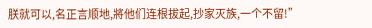朕就可以,名正言顺地,將他们连根拔起,抄家灭族,一个不留!”